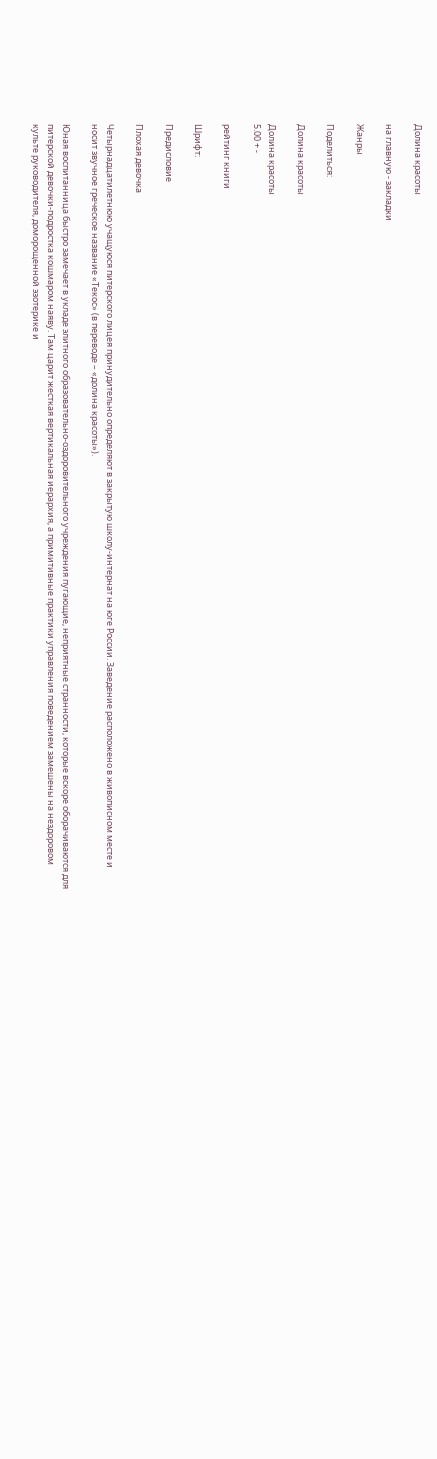Долина красоты

на главную - закладки

Жанры

Поделиться:

Долина красоты

Долина красоты
5.00 + -

рейтинг книги

Шрифт:

Предисловие

Плохая девочка

Четырнадцатилетнюю учащуюся питерского лицея принудительно определяют в закрытую школу-интернат на юге России. Заведение расположено в живописном месте и носит звучное греческое название «Текос» (в переводе – «долина красоты»).

Юная воспитанница быстро замечает в укладе элитного образовательно-оздоровительного учреждения пугающие, неприятные странности, которые вскоре оборачиваются для питерской девочки-подростка кошмаром наяву. Там царит жесткая вертикальная иерархия, а примитивные практики управления поведением замешены на нездоровом культе руководителя, доморощенной эзотерике и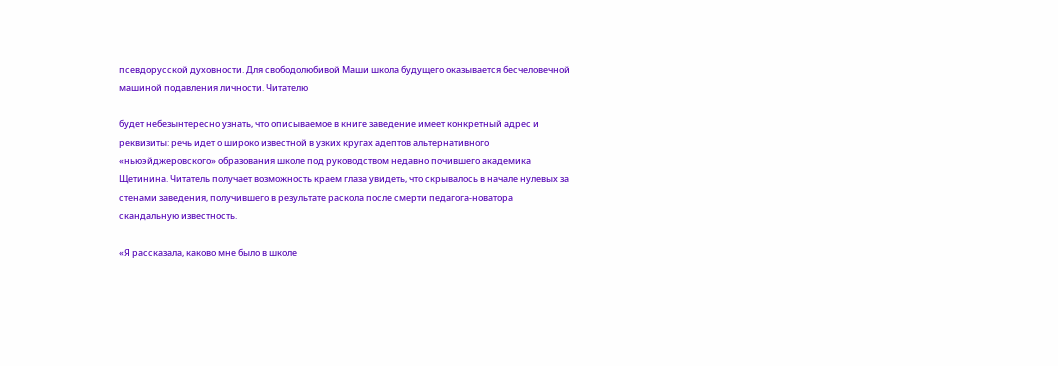псевдорусской духовности. Для свободолюбивой Маши школа будущего оказывается бесчеловечной машиной подавления личности. Читателю

будет небезынтересно узнать, что описываемое в книге заведение имеет конкретный адрес и реквизиты: речь идет о широко известной в узких кругах адептов альтернативного «ньюэйджеровского» образования школе под руководством недавно почившего академика Щетинина. Читатель получает возможность краем глаза увидеть, что скрывалось в начале нулевых за стенами заведения, получившего в результате раскола после смерти педагога-новатора скандальную известность.

«Я рассказала, каково мне было в школе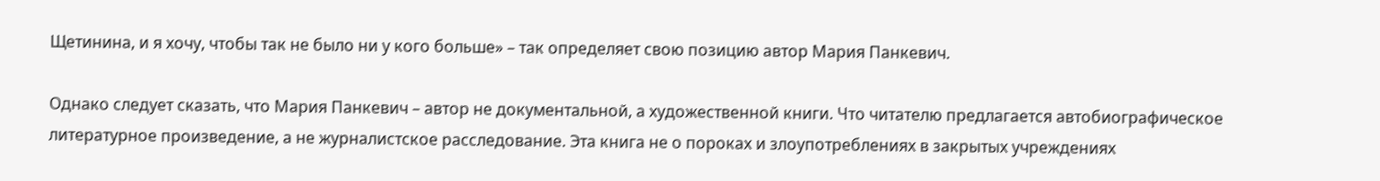Щетинина, и я хочу, чтобы так не было ни у кого больше» – так определяет свою позицию автор Мария Панкевич.

Однако следует сказать, что Мария Панкевич – автор не документальной, а художественной книги. Что читателю предлагается автобиографическое литературное произведение, а не журналистское расследование. Эта книга не о пороках и злоупотреблениях в закрытых учреждениях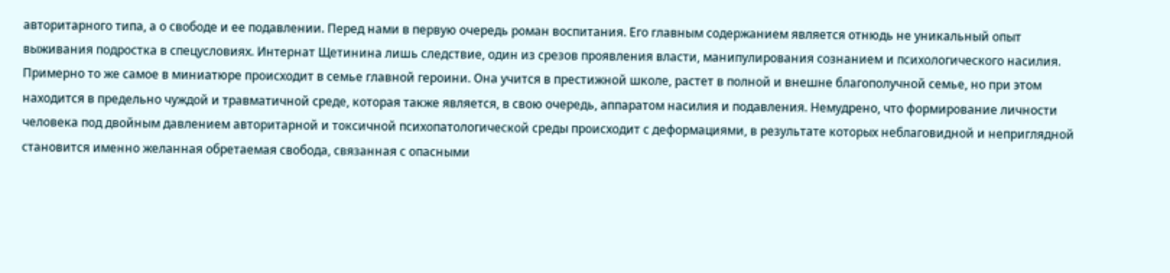авторитарного типа, а о свободе и ее подавлении. Перед нами в первую очередь роман воспитания. Его главным содержанием является отнюдь не уникальный опыт выживания подростка в спецусловиях. Интернат Щетинина лишь следствие, один из срезов проявления власти, манипулирования сознанием и психологического насилия. Примерно то же самое в миниатюре происходит в семье главной героини. Она учится в престижной школе, растет в полной и внешне благополучной семье, но при этом находится в предельно чуждой и травматичной среде, которая также является, в свою очередь, аппаратом насилия и подавления. Немудрено, что формирование личности человека под двойным давлением авторитарной и токсичной психопатологической среды происходит с деформациями, в результате которых неблаговидной и неприглядной становится именно желанная обретаемая свобода, связанная с опасными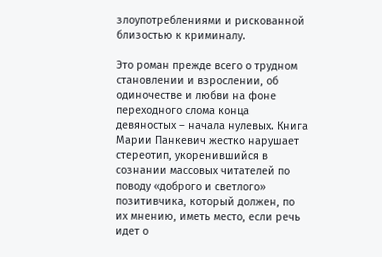злоупотреблениями и рискованной близостью к криминалу.

Это роман прежде всего о трудном становлении и взрослении, об одиночестве и любви на фоне переходного слома конца девяностых – начала нулевых. Книга Марии Панкевич жестко нарушает стереотип, укоренившийся в сознании массовых читателей по поводу «доброго и светлого» позитивчика, который должен, по их мнению, иметь место, если речь идет о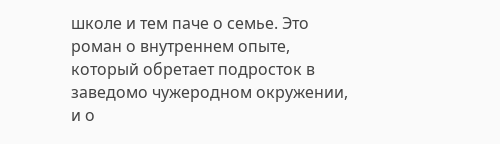школе и тем паче о семье. Это роман о внутреннем опыте, который обретает подросток в заведомо чужеродном окружении, и о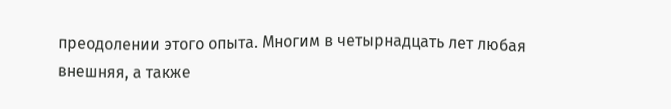преодолении этого опыта. Многим в четырнадцать лет любая внешняя, а также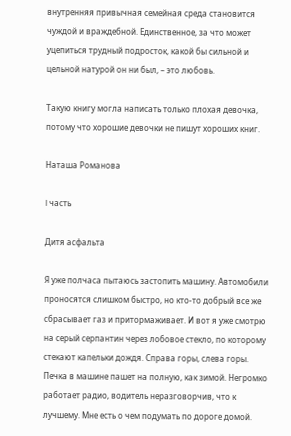внутренняя привычная семейная среда становится чуждой и враждебной. Единственное, за что может уцепиться трудный подросток, какой бы сильной и цельной натурой он ни был, – это любовь.

Такую книгу могла написать только плохая девочка, потому что хорошие девочки не пишут хороших книг.

Наташа Романова

I часть

Дитя асфальта

Я уже полчаса пытаюсь застопить машину. Автомобили проносятся слишком быстро, но кто-то добрый все же сбрасывает газ и притормаживает. И вот я уже смотрю на серый серпантин через лобовое стекло, по которому стекают капельки дождя. Справа горы, слева горы. Печка в машине пашет на полную, как зимой. Негромко работает радио, водитель неразговорчив, что к лучшему. Мне есть о чем подумать по дороге домой.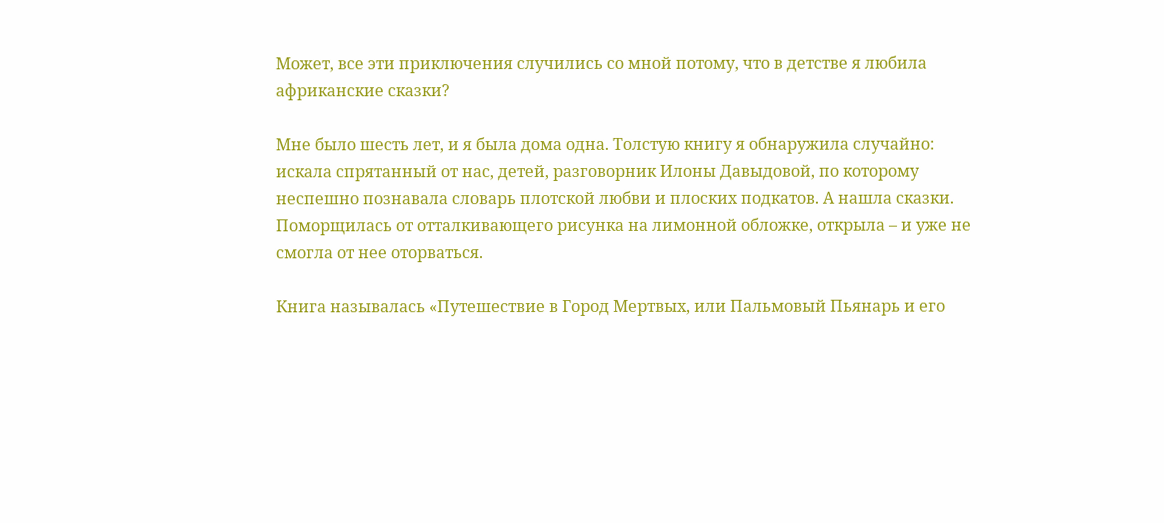Может, все эти приключения случились со мной потому, что в детстве я любила африканские сказки?

Мне было шесть лет, и я была дома одна. Толстую книгу я обнаружила случайно: искала спрятанный от нас, детей, разговорник Илоны Давыдовой, по которому неспешно познавала словарь плотской любви и плоских подкатов. А нашла сказки. Поморщилась от отталкивающего рисунка на лимонной обложке, открыла – и уже не смогла от нее оторваться.

Книга называлась «Путешествие в Город Мертвых, или Пальмовый Пьянарь и его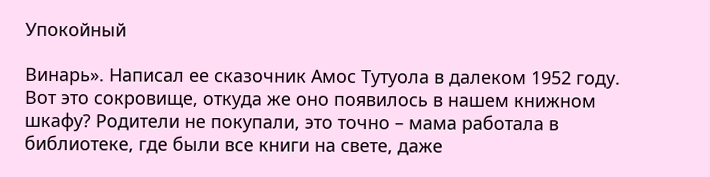Упокойный

Винарь». Написал ее сказочник Амос Тутуола в далеком 1952 году. Вот это сокровище, откуда же оно появилось в нашем книжном шкафу? Родители не покупали, это точно – мама работала в библиотеке, где были все книги на свете, даже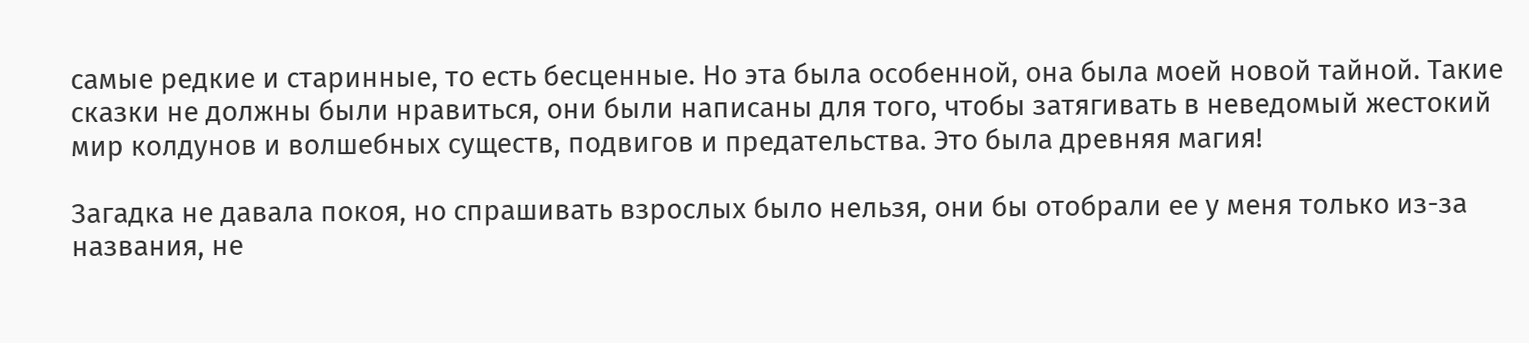самые редкие и старинные, то есть бесценные. Но эта была особенной, она была моей новой тайной. Такие сказки не должны были нравиться, они были написаны для того, чтобы затягивать в неведомый жестокий мир колдунов и волшебных существ, подвигов и предательства. Это была древняя магия!

Загадка не давала покоя, но спрашивать взрослых было нельзя, они бы отобрали ее у меня только из-за названия, не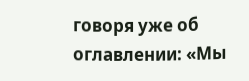говоря уже об оглавлении: «Мы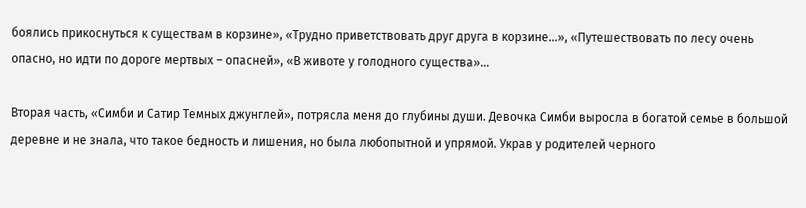боялись прикоснуться к существам в корзине», «Трудно приветствовать друг друга в корзине…», «Путешествовать по лесу очень опасно, но идти по дороге мертвых – опасней», «В животе у голодного существа»…

Вторая часть, «Симби и Сатир Темных джунглей», потрясла меня до глубины души. Девочка Симби выросла в богатой семье в большой деревне и не знала, что такое бедность и лишения, но была любопытной и упрямой. Украв у родителей черного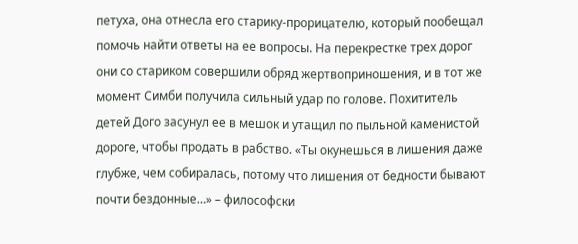петуха, она отнесла его старику-прорицателю, который пообещал помочь найти ответы на ее вопросы. На перекрестке трех дорог они со стариком совершили обряд жертвоприношения, и в тот же момент Симби получила сильный удар по голове. Похититель детей Дого засунул ее в мешок и утащил по пыльной каменистой дороге, чтобы продать в рабство. «Ты окунешься в лишения даже глубже, чем собиралась, потому что лишения от бедности бывают почти бездонные…» – философски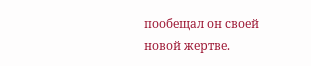пообещал он своей новой жертве.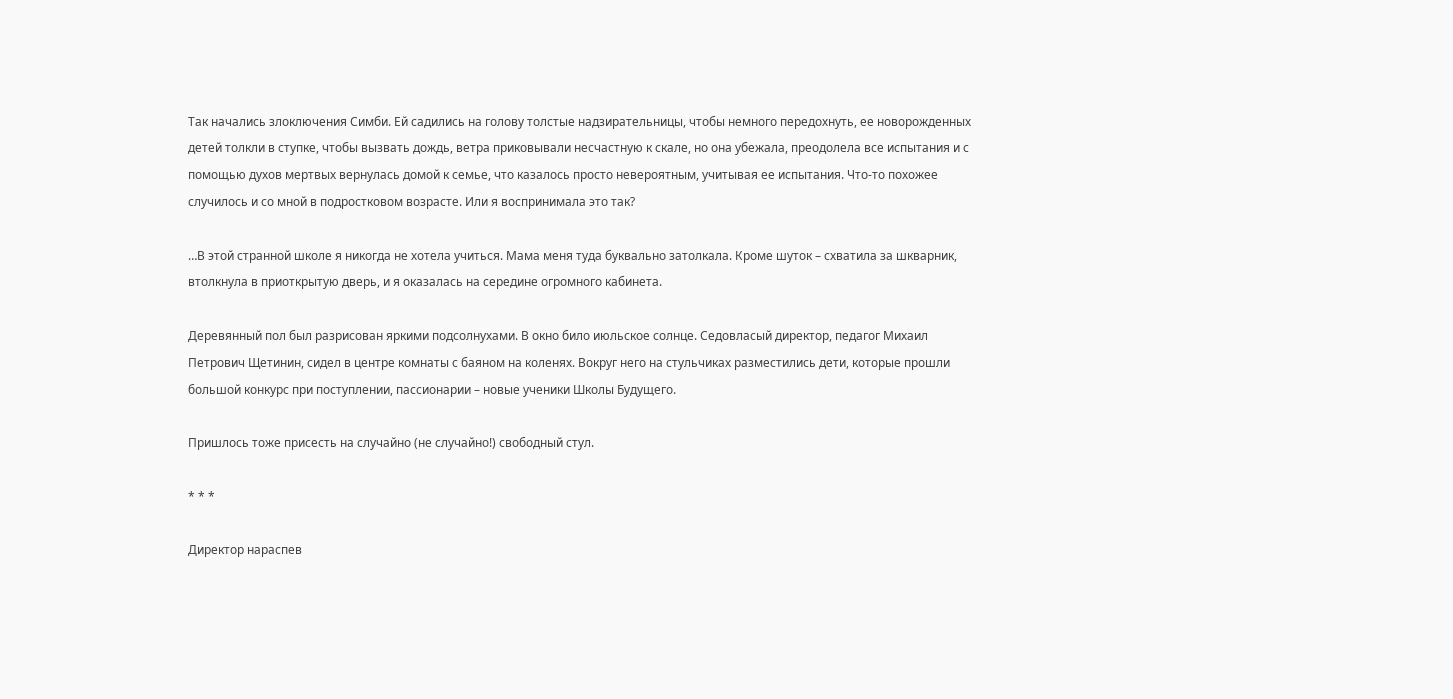Так начались злоключения Симби. Ей садились на голову толстые надзирательницы, чтобы немного передохнуть, ее новорожденных детей толкли в ступке, чтобы вызвать дождь, ветра приковывали несчастную к скале, но она убежала, преодолела все испытания и с помощью духов мертвых вернулась домой к семье, что казалось просто невероятным, учитывая ее испытания. Что-то похожее случилось и со мной в подростковом возрасте. Или я воспринимала это так?

…В этой странной школе я никогда не хотела учиться. Мама меня туда буквально затолкала. Кроме шуток – схватила за шкварник, втолкнула в приоткрытую дверь, и я оказалась на середине огромного кабинета.

Деревянный пол был разрисован яркими подсолнухами. В окно било июльское солнце. Седовласый директор, педагог Михаил Петрович Щетинин, сидел в центре комнаты с баяном на коленях. Вокруг него на стульчиках разместились дети, которые прошли большой конкурс при поступлении, пассионарии – новые ученики Школы Будущего.

Пришлось тоже присесть на случайно (не случайно!) свободный стул.

* * *

Директор нараспев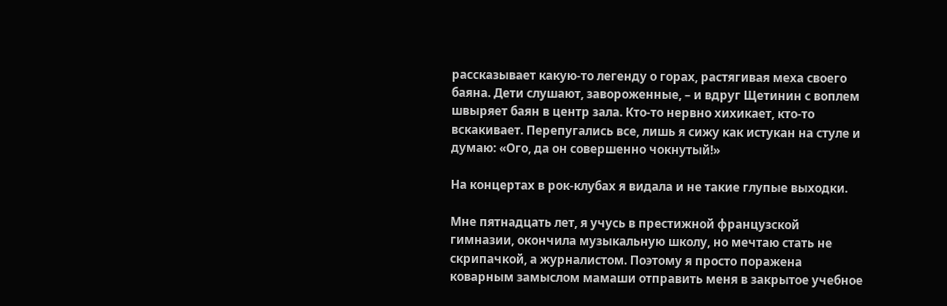рассказывает какую-то легенду о горах, растягивая меха своего баяна. Дети слушают, завороженные, – и вдруг Щетинин с воплем швыряет баян в центр зала. Кто-то нервно хихикает, кто-то вскакивает. Перепугались все, лишь я сижу как истукан на стуле и думаю: «Ого, да он совершенно чокнутый!»

На концертах в рок-клубах я видала и не такие глупые выходки.

Мне пятнадцать лет, я учусь в престижной французской гимназии, окончила музыкальную школу, но мечтаю стать не скрипачкой, а журналистом. Поэтому я просто поражена коварным замыслом мамаши отправить меня в закрытое учебное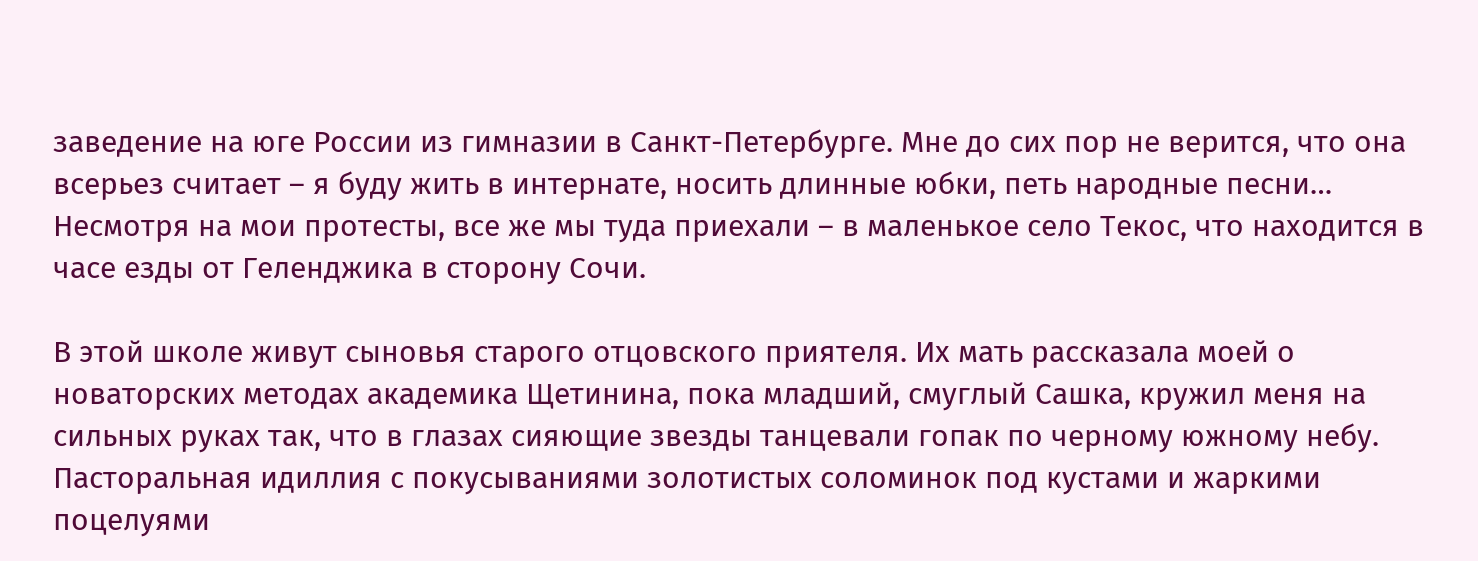заведение на юге России из гимназии в Санкт-Петербурге. Мне до сих пор не верится, что она всерьез считает – я буду жить в интернате, носить длинные юбки, петь народные песни… Несмотря на мои протесты, все же мы туда приехали – в маленькое село Текос, что находится в часе езды от Геленджика в сторону Сочи.

В этой школе живут сыновья старого отцовского приятеля. Их мать рассказала моей о новаторских методах академика Щетинина, пока младший, смуглый Сашка, кружил меня на сильных руках так, что в глазах сияющие звезды танцевали гопак по черному южному небу. Пасторальная идиллия с покусываниями золотистых соломинок под кустами и жаркими поцелуями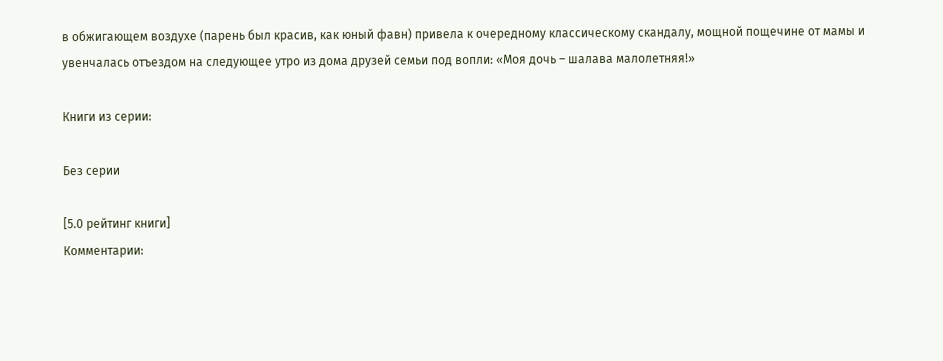в обжигающем воздухе (парень был красив, как юный фавн) привела к очередному классическому скандалу, мощной пощечине от мамы и увенчалась отъездом на следующее утро из дома друзей семьи под вопли: «Моя дочь – шалава малолетняя!»

Книги из серии:

Без серии

[5.0 рейтинг книги]
Комментарии: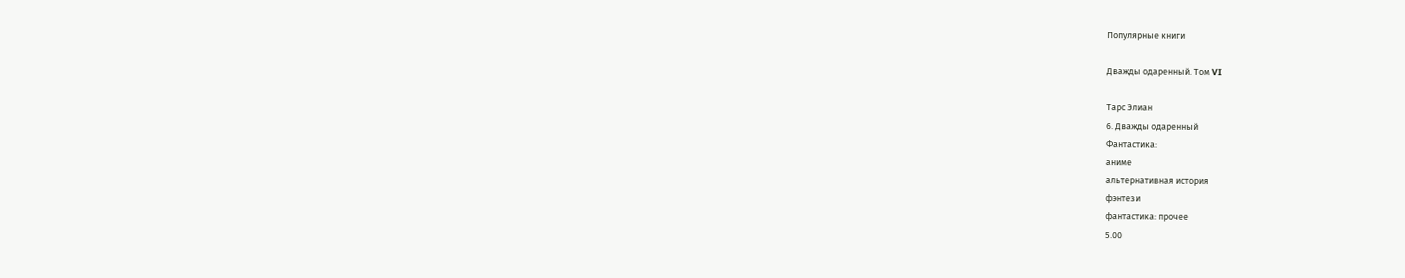Популярные книги

Дважды одаренный. Том VI

Тарс Элиан
6. Дважды одаренный
Фантастика:
аниме
альтернативная история
фэнтези
фантастика: прочее
5.00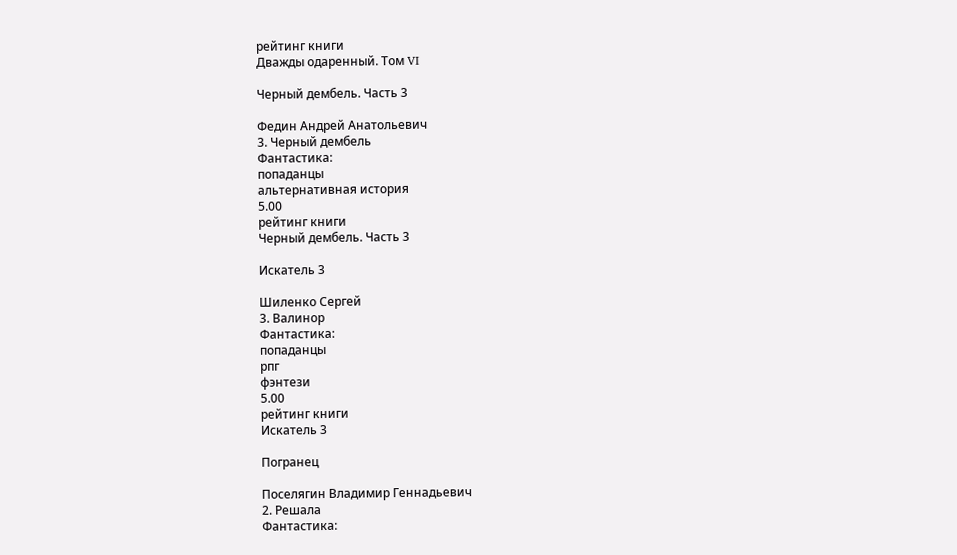рейтинг книги
Дважды одаренный. Том VI

Черный дембель. Часть 3

Федин Андрей Анатольевич
3. Черный дембель
Фантастика:
попаданцы
альтернативная история
5.00
рейтинг книги
Черный дембель. Часть 3

Искатель 3

Шиленко Сергей
3. Валинор
Фантастика:
попаданцы
рпг
фэнтези
5.00
рейтинг книги
Искатель 3

Погранец

Поселягин Владимир Геннадьевич
2. Решала
Фантастика: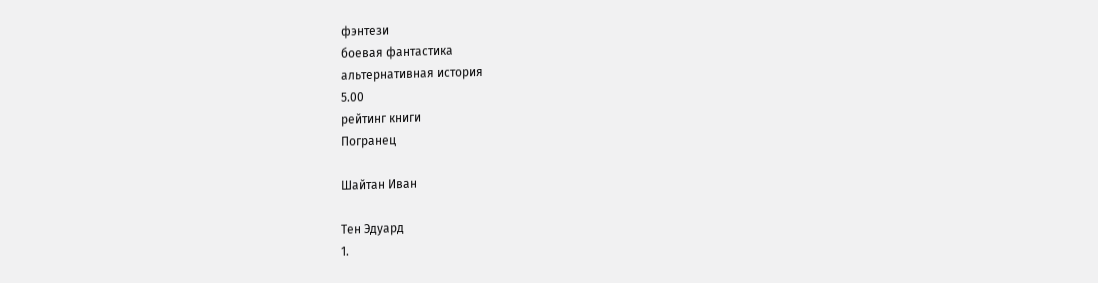фэнтези
боевая фантастика
альтернативная история
5.00
рейтинг книги
Погранец

Шайтан Иван

Тен Эдуард
1.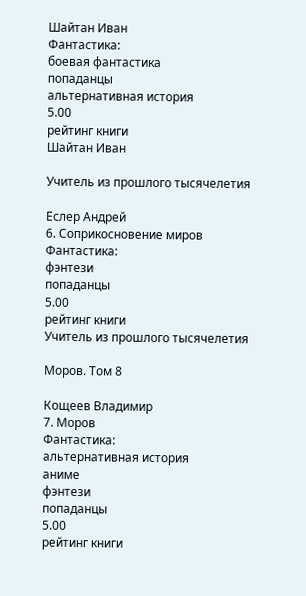Шайтан Иван
Фантастика:
боевая фантастика
попаданцы
альтернативная история
5.00
рейтинг книги
Шайтан Иван

Учитель из прошлого тысячелетия

Еслер Андрей
6. Соприкосновение миров
Фантастика:
фэнтези
попаданцы
5.00
рейтинг книги
Учитель из прошлого тысячелетия

Моров. Том 8

Кощеев Владимир
7. Моров
Фантастика:
альтернативная история
аниме
фэнтези
попаданцы
5.00
рейтинг книги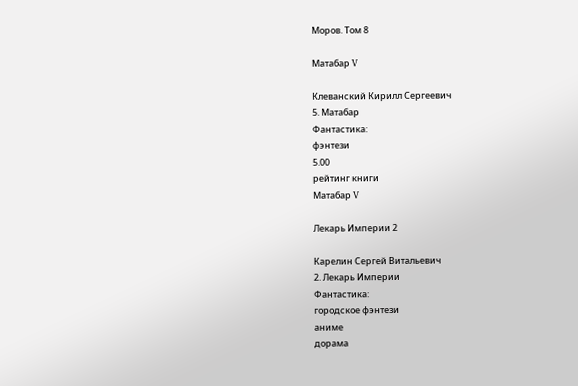Моров. Том 8

Матабар V

Клеванский Кирилл Сергеевич
5. Матабар
Фантастика:
фэнтези
5.00
рейтинг книги
Матабар V

Лекарь Империи 2

Карелин Сергей Витальевич
2. Лекарь Империи
Фантастика:
городское фэнтези
аниме
дорама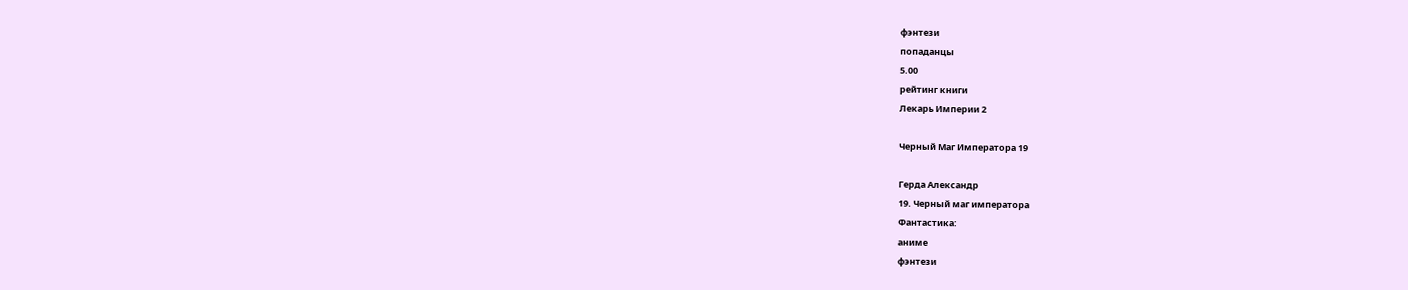фэнтези
попаданцы
5.00
рейтинг книги
Лекарь Империи 2

Черный Маг Императора 19

Герда Александр
19. Черный маг императора
Фантастика:
аниме
фэнтези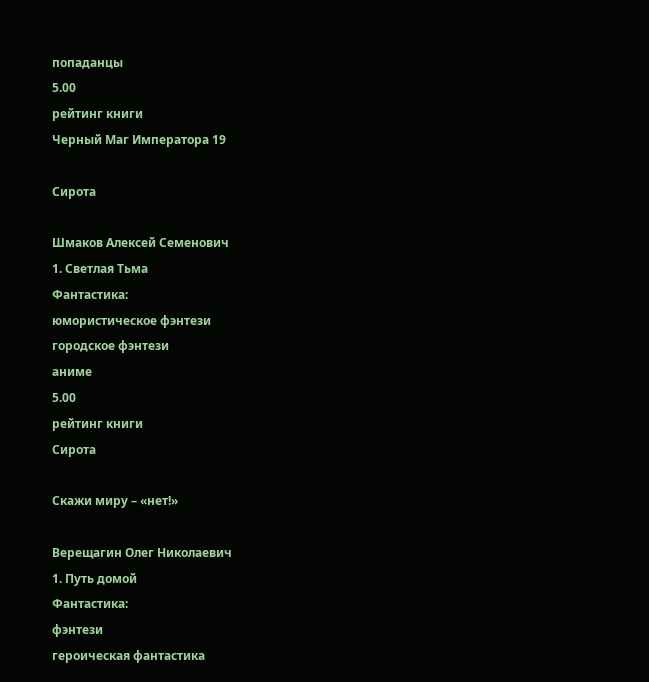попаданцы
5.00
рейтинг книги
Черный Маг Императора 19

Сирота

Шмаков Алексей Семенович
1. Светлая Тьма
Фантастика:
юмористическое фэнтези
городское фэнтези
аниме
5.00
рейтинг книги
Сирота

Скажи миру – «нет!»

Верещагин Олег Николаевич
1. Путь домой
Фантастика:
фэнтези
героическая фантастика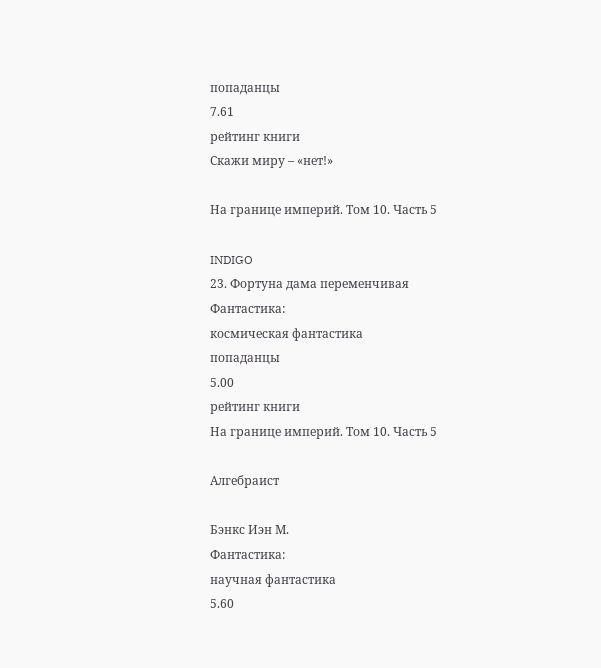попаданцы
7.61
рейтинг книги
Скажи миру – «нет!»

На границе империй. Том 10. Часть 5

INDIGO
23. Фортуна дама переменчивая
Фантастика:
космическая фантастика
попаданцы
5.00
рейтинг книги
На границе империй. Том 10. Часть 5

Алгебраист

Бэнкс Иэн М.
Фантастика:
научная фантастика
5.60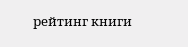рейтинг книги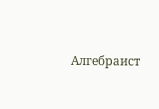Алгебраист